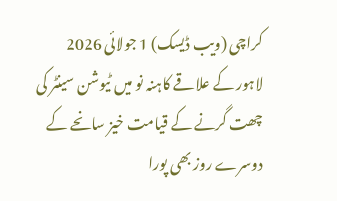کراچی (ویب ڈیسک) 1 جولائی 2026
لاہور کے علاقے کاہنہ نو میں ٹیوشن سینٹر کی چھت گرنے کے قیامت خیز سانحے کے دوسرے روز بھی پورا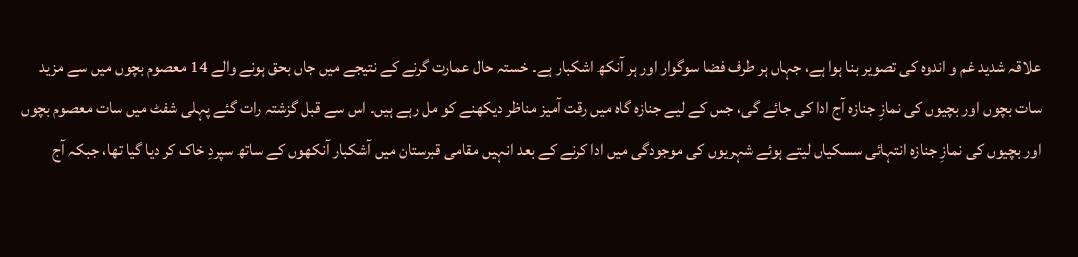علاقہ شدید غم و اندوہ کی تصویر بنا ہوا ہے، جہاں ہر طرف فضا سوگوار اور ہر آنکھ اشکبار ہے۔ خستہ حال عمارت گرنے کے نتیجے میں جاں بحق ہونے والے 14 معصوم بچوں میں سے مزید سات بچوں اور بچیوں کی نمازِ جنازہ آج ادا کی جائے گی، جس کے لیے جنازہ گاہ میں رقت آمیز مناظر دیکھنے کو مل رہے ہیں۔ اس سے قبل گزشتہ رات گئے پہلی شفٹ میں سات معصوم بچوں اور بچیوں کی نمازِ جنازہ انتہائی سسکیاں لیتے ہوئے شہریوں کی موجودگی میں ادا کرنے کے بعد انہیں مقامی قبرستان میں آشکبار آنکھوں کے ساتھ سپردِ خاک کر دیا گیا تھا، جبکہ آج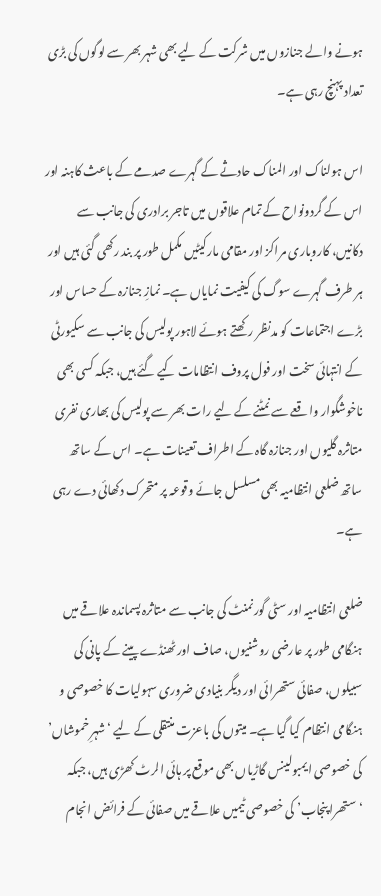ہونے والے جنازوں میں شرکت کے لیے بھی شہر بھر سے لوگوں کی بڑی تعداد پہنچ رہی ہے۔

اس ہولناک اور المناک حادثے کے گہرے صدمے کے باعث کاہنہ اور اس کے گردونواح کے تمام علاقوں میں تاجر برادری کی جانب سے دکانیں، کاروباری مراکز اور مقامی مارکیٹیں مکمل طور پر بند رکھی گئی ہیں اور ہر طرف گہرے سوگ کی کیفیت نمایاں ہے۔ نمازِ جنازہ کے حساس اور بڑے اجتماعات کو مدنظر رکھتے ہوئے لاہور پولیس کی جانب سے سکیورٹی کے انتہائی سخت اور فول پروف انتظامات کیے گئے ہیں، جبکہ کسی بھی ناخوشگوار واقعے سے نمٹنے کے لیے رات بھر سے پولیس کی بھاری نفری متاثرہ گلیوں اور جنازہ گاہ کے اطراف تعینات ہے۔ اس کے ساتھ ساتھ ضلعی انتظامیہ بھی مسلسل جائے وقوعہ پر متحرک دکھائی دے رہی ہے۔

ضلعی انتظامیہ اور سٹی گورنمنٹ کی جانب سے متاثرہ پسماندہ علاقے میں ہنگامی طور پر عارضی روشنیوں، صاف اور ٹھنڈے پینے کے پانی کی سبیلوں، صفائی ستھرائی اور دیگر بنیادی ضروری سہولیات کا خصوصی و ہنگامی انتظام کیا گیا ہے۔ میتوں کی باعزت منتقلی کے لیے ‘شہرِ خموشاں’ کی خصوصی ایمبولینس گاڑیاں بھی موقع پر ہائی الرٹ کھڑی ہیں، جبکہ ‘ستھرا پنجاب’ کی خصوصی ٹیمیں علاقے میں صفائی کے فرائض انجام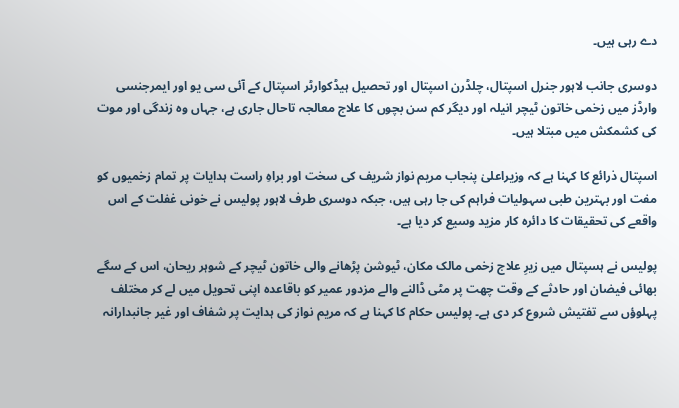دے رہی ہیں۔

دوسری جانب لاہور جنرل اسپتال، چلڈرن اسپتال اور تحصیل ہیڈکوارٹر اسپتال کے آئی سی یو اور ایمرجنسی وارڈز میں زخمی خاتون ٹیچر انیلہ اور دیگر کم سن بچوں کا علاج معالجہ تاحال جاری ہے، جہاں وہ زندگی اور موت کی کشمکش میں مبتلا ہیں۔

اسپتال ذرائع کا کہنا ہے کہ وزیراعلیٰ پنجاب مریم نواز شریف کی سخت اور براہِ راست ہدایات پر تمام زخمیوں کو مفت اور بہترین طبی سہولیات فراہم کی جا رہی ہیں، جبکہ دوسری طرف لاہور پولیس نے خونی غفلت کے اس واقعے کی تحقیقات کا دائرہ کار مزید وسیع کر دیا ہے۔

پولیس نے ہسپتال میں زیرِ علاج زخمی مالک مکان، ٹیوشن پڑھانے والی خاتون ٹیچر کے شوہر ریحان، اس کے سگے بھائی فیضان اور حادثے کے وقت چھت پر مٹی ڈالنے والے مزدور عمیر کو باقاعدہ اپنی تحویل میں لے کر مختلف پہلوؤں سے تفتیش شروع کر دی ہے۔ پولیس حکام کا کہنا ہے کہ مریم نواز کی ہدایت پر شفاف اور غیر جانبدارانہ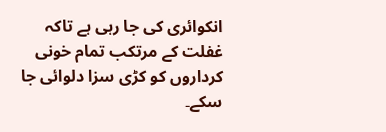انکوائری کی جا رہی ہے تاکہ غفلت کے مرتکب تمام خونی کرداروں کو کڑی سزا دلوائی جا سکے۔